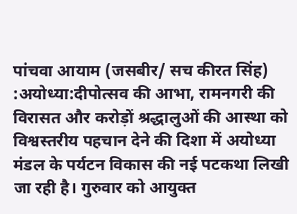पांचवा आयाम (जसबीर/ सच कीरत सिंह) :अयोध्या:दीपोत्सव की आभा, रामनगरी की विरासत और करोड़ों श्रद्धालुओं की आस्था को विश्वस्तरीय पहचान देने की दिशा में अयोध्या मंडल के पर्यटन विकास की नई पटकथा लिखी जा रही है। गुरुवार को आयुक्त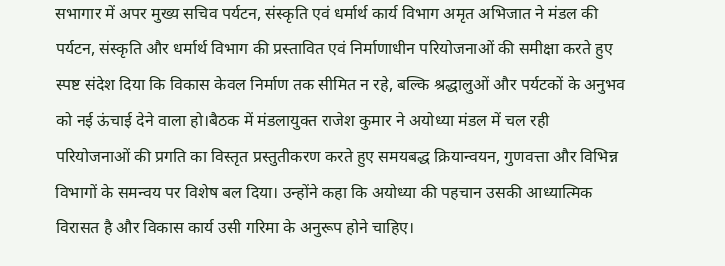सभागार में अपर मुख्य सचिव पर्यटन, संस्कृति एवं धर्मार्थ कार्य विभाग अमृत अभिजात ने मंडल की पर्यटन, संस्कृति और धर्मार्थ विभाग की प्रस्तावित एवं निर्माणाधीन परियोजनाओं की समीक्षा करते हुए स्पष्ट संदेश दिया कि विकास केवल निर्माण तक सीमित न रहे, बल्कि श्रद्धालुओं और पर्यटकों के अनुभव को नई ऊंचाई देने वाला हो।बैठक में मंडलायुक्त राजेश कुमार ने अयोध्या मंडल में चल रही परियोजनाओं की प्रगति का विस्तृत प्रस्तुतीकरण करते हुए समयबद्ध क्रियान्वयन, गुणवत्ता और विभिन्न विभागों के समन्वय पर विशेष बल दिया। उन्होंने कहा कि अयोध्या की पहचान उसकी आध्यात्मिक विरासत है और विकास कार्य उसी गरिमा के अनुरूप होने चाहिए।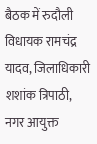बैठक में रुदौली विधायक रामचंद्र यादव, जिलाधिकारी शशांक त्रिपाठी, नगर आयुक्त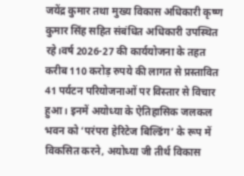जयेंद्र कुमार तथा मुख्य विकास अधिकारी कृष्ण कुमार सिंह सहित संबंधित अधिकारी उपस्थित रहे।वर्ष 2026-27 की कार्ययोजना के तहत करीब 110 करोड़ रुपये की लागत से प्रस्तावित 41 पर्यटन परियोजनाओं पर विस्तार से विचार हुआ। इनमें अयोध्या के ऐतिहासिक जलकल भवन को ‘परंपरा हेरिटेज बिल्डिंग’ के रूप में विकसित करने, अयोध्या जी तीर्थ विकास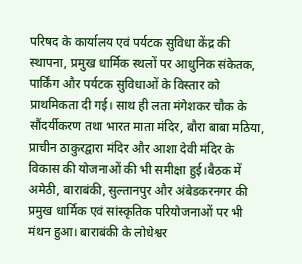परिषद के कार्यालय एवं पर्यटक सुविधा केंद्र की स्थापना, प्रमुख धार्मिक स्थलों पर आधुनिक संकेतक, पार्किंग और पर्यटक सुविधाओं के विस्तार को प्राथमिकता दी गई। साथ ही लता मंगेशकर चौक के सौंदर्यीकरण तथा भारत माता मंदिर, बौरा बाबा मठिया, प्राचीन ठाकुरद्वारा मंदिर और आशा देवी मंदिर के विकास की योजनाओं की भी समीक्षा हुई।बैठक में अमेठी, बाराबंकी, सुल्तानपुर और अंबेडकरनगर की प्रमुख धार्मिक एवं सांस्कृतिक परियोजनाओं पर भी मंथन हुआ। बाराबंकी के लोधेश्वर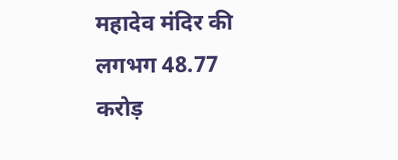महादेव मंदिर की लगभग 48.77 करोड़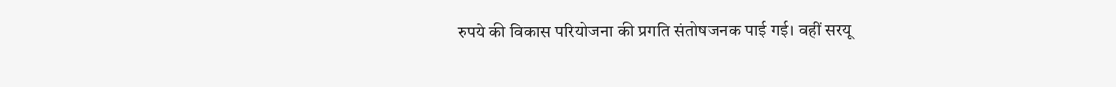रुपये की विकास परियोजना की प्रगति संतोषजनक पाई गई। वहीं सरयू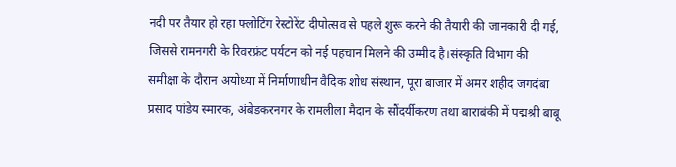नदी पर तैयार हो रहा फ्लोटिंग रेस्टोरेंट दीपोत्सव से पहले शुरू करने की तैयारी की जानकारी दी गई, जिससे रामनगरी के रिवरफ्रंट पर्यटन को नई पहचान मिलने की उम्मीद है।संस्कृति विभाग की समीक्षा के दौरान अयोध्या में निर्माणाधीन वैदिक शोध संस्थान, पूरा बाजार में अमर शहीद जगदंबा प्रसाद पांडेय स्मारक, अंबेडकरनगर के रामलीला मैदान के सौंदर्यीकरण तथा बाराबंकी में पद्मश्री बाबू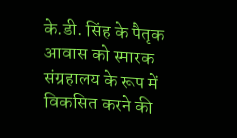के.डी. सिंह के पैतृक आवास को स्मारक संग्रहालय के रूप में विकसित करने की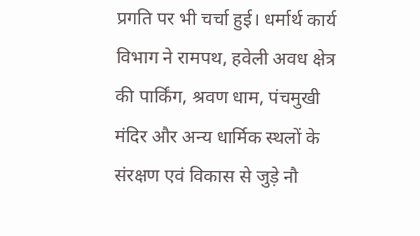प्रगति पर भी चर्चा हुई। धर्मार्थ कार्य विभाग ने रामपथ, हवेली अवध क्षेत्र की पार्किंग, श्रवण धाम, पंचमुखी मंदिर और अन्य धार्मिक स्थलों के संरक्षण एवं विकास से जुड़े नौ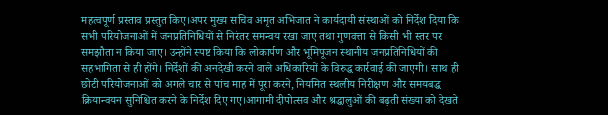महत्वपूर्ण प्रस्ताव प्रस्तुत किए।अपर मुख्य सचिव अमृत अभिजात ने कार्यदायी संस्थाओं को निर्देश दिया कि सभी परियोजनाओं में जनप्रतिनिधियों से निरंतर समन्वय रखा जाए तथा गुणवत्ता से किसी भी स्तर पर समझौता न किया जाए। उन्होंने स्पष्ट किया कि लोकार्पण और भूमिपूजन स्थानीय जनप्रतिनिधियों की सहभागिता से ही होंगे। निर्देशों की अनदेखी करने वाले अधिकारियों के विरुद्ध कार्रवाई की जाएगी। साथ ही छोटी परियोजनाओं को अगले चार से पांच माह में पूरा करने, नियमित स्थलीय निरीक्षण और समयबद्ध क्रियान्वयन सुनिश्चित करने के निर्देश दिए गए।आगामी दीपोत्सव और श्रद्धालुओं की बढ़ती संख्या को देखते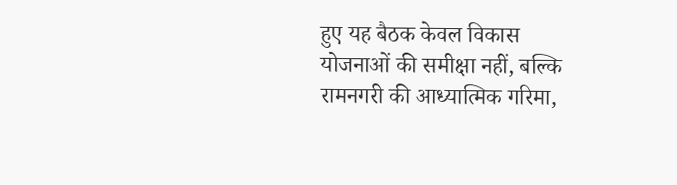हुए यह बैठक केवल विकास योजनाओं की समीक्षा नहीं, बल्कि रामनगरी की आध्यात्मिक गरिमा,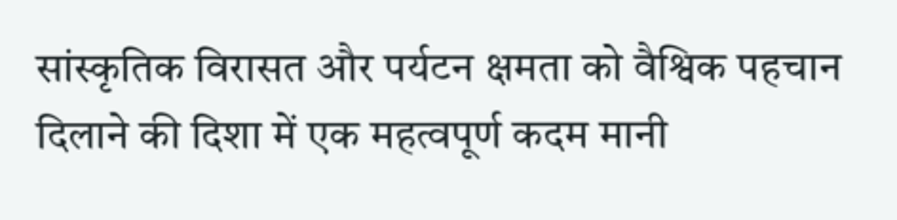सांस्कृतिक विरासत और पर्यटन क्षमता को वैश्विक पहचान दिलाने की दिशा में एक महत्वपूर्ण कदम मानी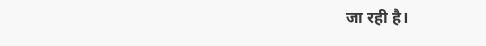जा रही है।